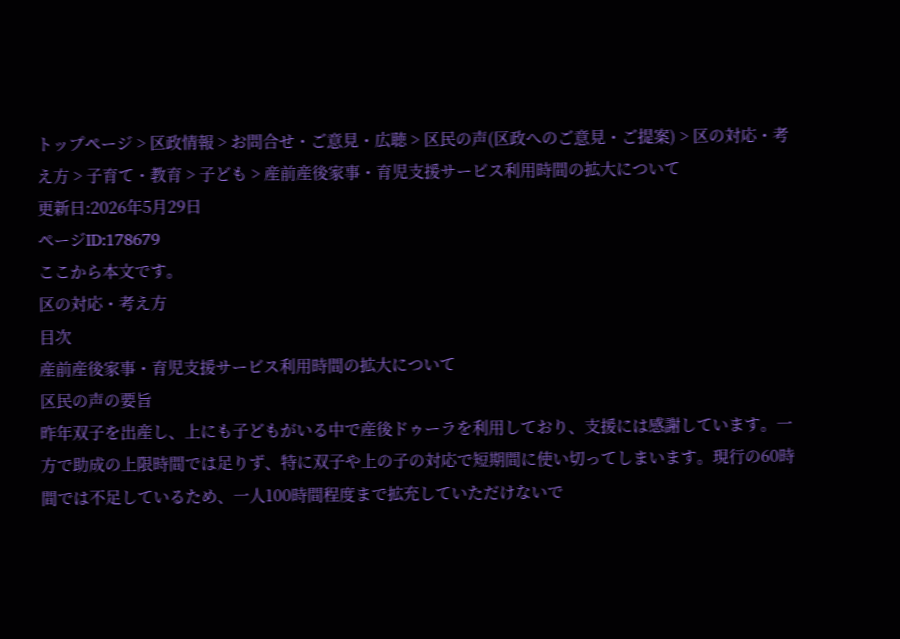トップページ > 区政情報 > お問合せ・ご意見・広聴 > 区民の声(区政へのご意見・ご提案) > 区の対応・考え方 > 子育て・教育 > 子ども > 産前産後家事・育児支援サービス利用時間の拡大について
更新日:2026年5月29日
ページID:178679
ここから本文です。
区の対応・考え方
目次
産前産後家事・育児支援サービス利用時間の拡大について
区民の声の要旨
昨年双子を出産し、上にも子どもがいる中で産後ドゥーラを利用しており、支援には感謝しています。一方で助成の上限時間では足りず、特に双子や上の子の対応で短期間に使い切ってしまいます。現行の60時間では不足しているため、一人100時間程度まで拡充していただけないで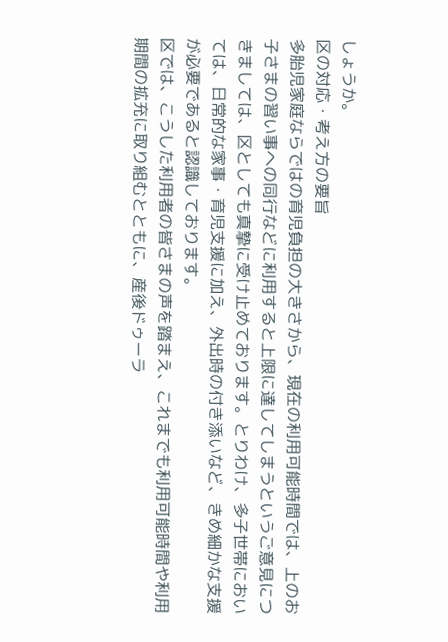しょうか。
区の対応・考え方の要旨
多胎児家庭ならではの育児負担の大きさから、現在の利用可能時間では、上のお子さまの習い事への同行などに利用すると上限に達してしまうというご意見につきましては、区としても真摯に受け止めております。とりわけ、多子世帯においては、日常的な家事・育児支援に加え、外出時の付き添いなど、きめ細かな支援が必要であると認識しております。
区では、こうした利用者の皆さまの声を踏まえ、これまでも利用可能時間や利用期間の拡充に取り組むとともに、産後ドゥーラ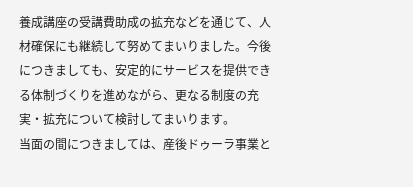養成講座の受講費助成の拡充などを通じて、人材確保にも継続して努めてまいりました。今後につきましても、安定的にサービスを提供できる体制づくりを進めながら、更なる制度の充実・拡充について検討してまいります。
当面の間につきましては、産後ドゥーラ事業と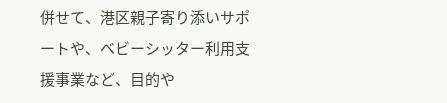併せて、港区親子寄り添いサポートや、ベビーシッター利用支援事業など、目的や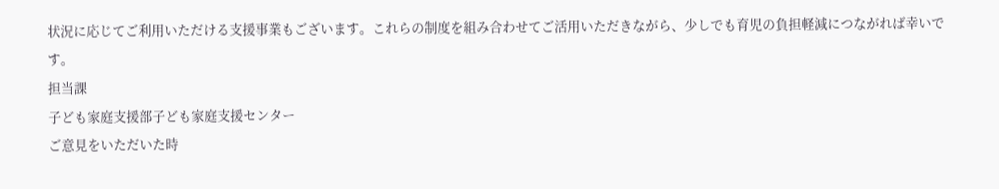状況に応じてご利用いただける支援事業もございます。これらの制度を組み合わせてご活用いただきながら、少しでも育児の負担軽減につながれば幸いです。
担当課
子ども家庭支援部子ども家庭支援センター
ご意見をいただいた時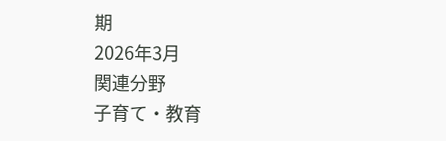期
2026年3月
関連分野
子育て・教育